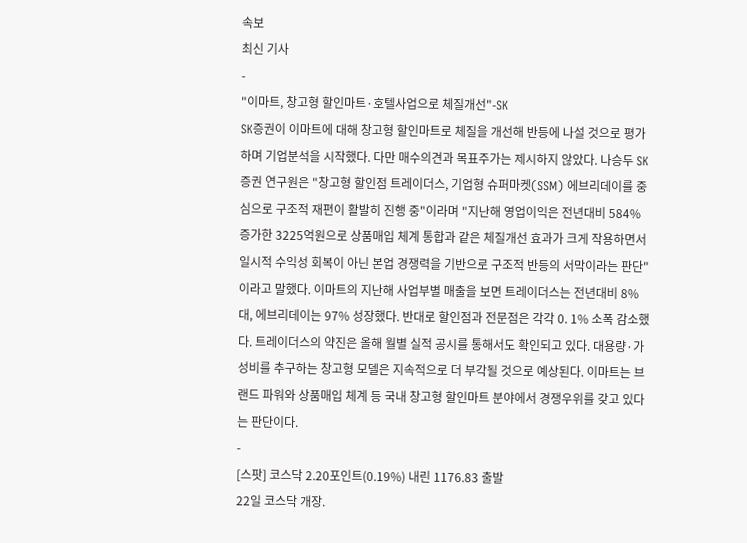속보
최신 기사
-
"이마트, 창고형 할인마트·호텔사업으로 체질개선"-SK
SK증권이 이마트에 대해 창고형 할인마트로 체질을 개선해 반등에 나설 것으로 평가하며 기업분석을 시작했다. 다만 매수의견과 목표주가는 제시하지 않았다. 나승두 SK증권 연구원은 "창고형 할인점 트레이더스, 기업형 슈퍼마켓(SSM) 에브리데이를 중심으로 구조적 재편이 활발히 진행 중"이라며 "지난해 영업이익은 전년대비 584% 증가한 3225억원으로 상품매입 체계 통합과 같은 체질개선 효과가 크게 작용하면서 일시적 수익성 회복이 아닌 본업 경쟁력을 기반으로 구조적 반등의 서막이라는 판단"이라고 말했다. 이마트의 지난해 사업부별 매출을 보면 트레이더스는 전년대비 8%대, 에브리데이는 97% 성장했다. 반대로 할인점과 전문점은 각각 0. 1% 소폭 감소했다. 트레이더스의 약진은 올해 월별 실적 공시를 통해서도 확인되고 있다. 대용량·가성비를 추구하는 창고형 모델은 지속적으로 더 부각될 것으로 예상된다. 이마트는 브랜드 파워와 상품매입 체계 등 국내 창고형 할인마트 분야에서 경쟁우위를 갖고 있다는 판단이다.
-
[스팟] 코스닥 2.20포인트(0.19%) 내린 1176.83 출발
22일 코스닥 개장.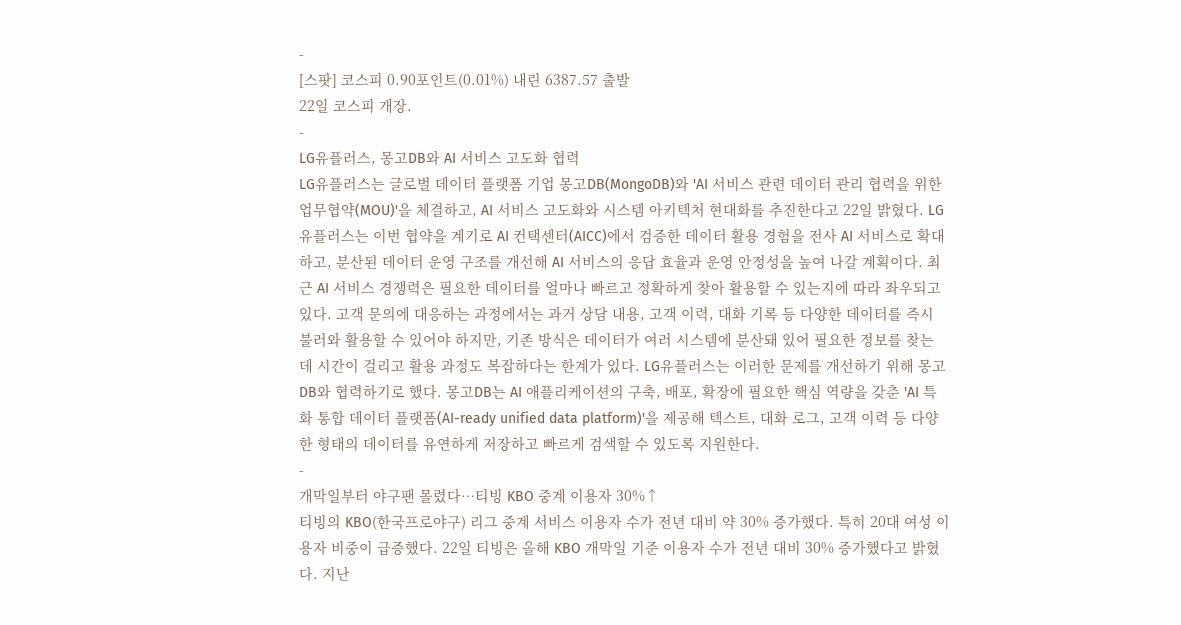-
[스팟] 코스피 0.90포인트(0.01%) 내린 6387.57 출발
22일 코스피 개장.
-
LG유플러스, 몽고DB와 AI 서비스 고도화 협력
LG유플러스는 글로벌 데이터 플랫폼 기업 몽고DB(MongoDB)와 'AI 서비스 관련 데이터 관리 협력을 위한 업무협약(MOU)'을 체결하고, AI 서비스 고도화와 시스템 아키텍처 현대화를 추진한다고 22일 밝혔다. LG유플러스는 이번 협약을 계기로 AI 컨택센터(AICC)에서 검증한 데이터 활용 경험을 전사 AI 서비스로 확대하고, 분산된 데이터 운영 구조를 개선해 AI 서비스의 응답 효율과 운영 안정성을 높여 나갈 계획이다. 최근 AI 서비스 경쟁력은 필요한 데이터를 얼마나 빠르고 정확하게 찾아 활용할 수 있는지에 따라 좌우되고 있다. 고객 문의에 대응하는 과정에서는 과거 상담 내용, 고객 이력, 대화 기록 등 다양한 데이터를 즉시 불러와 활용할 수 있어야 하지만, 기존 방식은 데이터가 여러 시스템에 분산돼 있어 필요한 정보를 찾는 데 시간이 걸리고 활용 과정도 복잡하다는 한계가 있다. LG유플러스는 이러한 문제를 개선하기 위해 몽고DB와 협력하기로 했다. 몽고DB는 AI 애플리케이션의 구축, 배포, 확장에 필요한 핵심 역량을 갖춘 'AI 특화 통합 데이터 플랫폼(AI-ready unified data platform)'을 제공해 텍스트, 대화 로그, 고객 이력 등 다양한 형태의 데이터를 유연하게 저장하고 빠르게 검색할 수 있도록 지원한다.
-
개막일부터 야구팬 몰렸다…티빙 KBO 중계 이용자 30%↑
티빙의 KBO(한국프로야구) 리그 중계 서비스 이용자 수가 전년 대비 약 30% 증가했다. 특히 20대 여성 이용자 비중이 급증했다. 22일 티빙은 올해 KBO 개막일 기준 이용자 수가 전년 대비 30% 증가했다고 밝혔다. 지난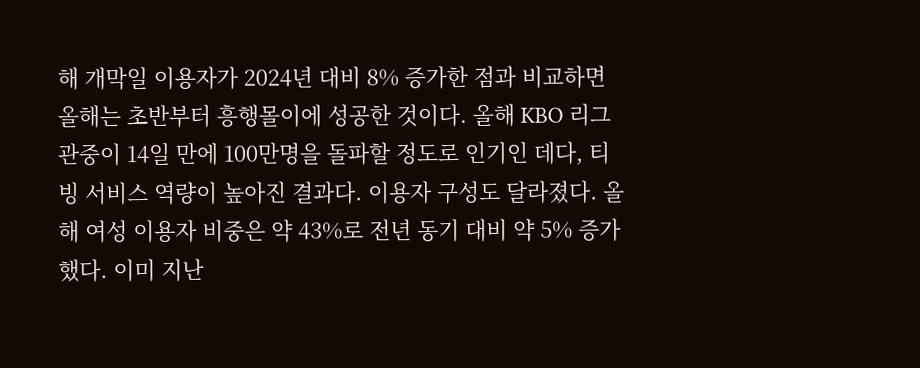해 개막일 이용자가 2024년 대비 8% 증가한 점과 비교하면 올해는 초반부터 흥행몰이에 성공한 것이다. 올해 KBO 리그 관중이 14일 만에 100만명을 돌파할 정도로 인기인 데다, 티빙 서비스 역량이 높아진 결과다. 이용자 구성도 달라졌다. 올해 여성 이용자 비중은 약 43%로 전년 동기 대비 약 5% 증가했다. 이미 지난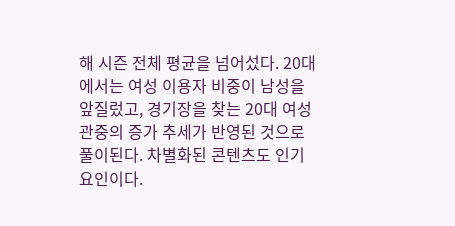해 시즌 전체 평균을 넘어섰다. 20대에서는 여성 이용자 비중이 남성을 앞질렀고, 경기장을 찾는 20대 여성 관중의 증가 추세가 반영된 것으로 풀이된다. 차별화된 콘텐츠도 인기 요인이다.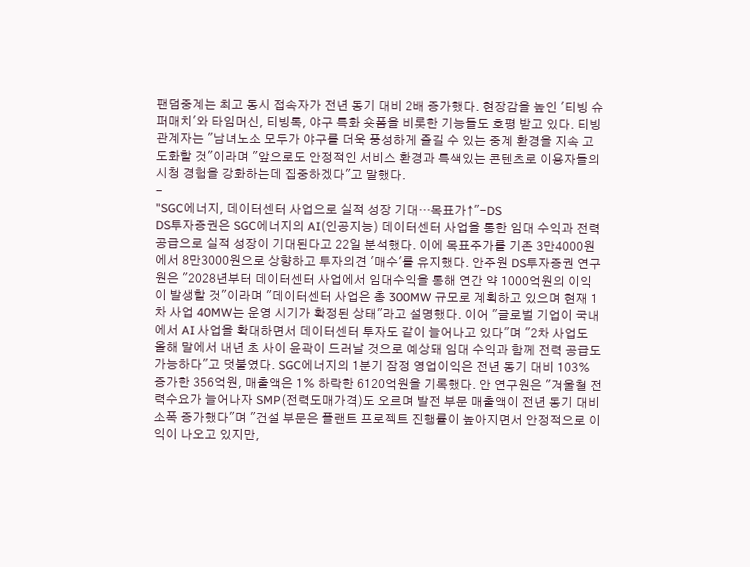팬덤중계는 최고 동시 접속자가 전년 동기 대비 2배 증가했다. 현장감을 높인 '티빙 슈퍼매치'와 타임머신, 티빙톡, 야구 특화 숏폼을 비롯한 기능들도 호평 받고 있다. 티빙 관계자는 "남녀노소 모두가 야구를 더욱 풍성하게 즐길 수 있는 중계 환경을 지속 고도화할 것"이라며 "앞으로도 안정적인 서비스 환경과 특색있는 콘텐츠로 이용자들의 시청 경험을 강화하는데 집중하겠다"고 말했다.
-
"SGC에너지, 데이터센터 사업으로 실적 성장 기대…목표가↑"-DS
DS투자증권은 SGC에너지의 AI(인공지능) 데이터센터 사업을 통한 임대 수익과 전력 공급으로 실적 성장이 기대된다고 22일 분석했다. 이에 목표주가를 기존 3만4000원에서 8만3000원으로 상향하고 투자의견 '매수'를 유지했다. 안주원 DS투자증권 연구원은 "2028년부터 데이터센터 사업에서 임대수익을 통해 연간 약 1000억원의 이익이 발생할 것"이라며 "데이터센터 사업은 총 300MW 규모로 계획하고 있으며 현재 1차 사업 40MW는 운영 시기가 확정된 상태"라고 설명했다. 이어 "글로벌 기업이 국내에서 AI 사업을 확대하면서 데이터센터 투자도 같이 늘어나고 있다"며 "2차 사업도 올해 말에서 내년 초 사이 윤곽이 드러날 것으로 예상돼 임대 수익과 함께 전력 공급도 가능하다"고 덧붙였다. SGC에너지의 1분기 잠정 영업이익은 전년 동기 대비 103% 증가한 356억원, 매출액은 1% 하락한 6120억원을 기록했다. 안 연구원은 "겨울철 전력수요가 늘어나자 SMP(전력도매가격)도 오르며 발전 부문 매출액이 전년 동기 대비 소폭 증가했다"며 "건설 부문은 플랜트 프로젝트 진행률이 높아지면서 안정적으로 이익이 나오고 있지만,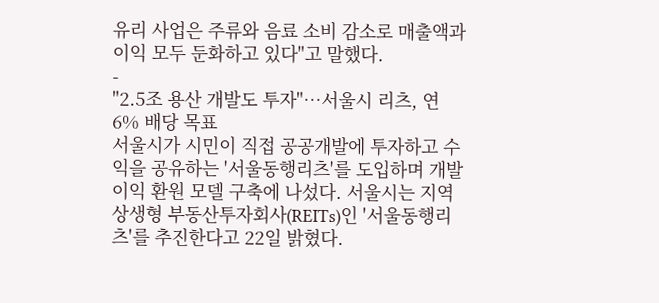유리 사업은 주류와 음료 소비 감소로 매출액과 이익 모두 둔화하고 있다"고 말했다.
-
"2.5조 용산 개발도 투자"…서울시 리츠, 연 6% 배당 목표
서울시가 시민이 직접 공공개발에 투자하고 수익을 공유하는 '서울동행리츠'를 도입하며 개발이익 환원 모델 구축에 나섰다. 서울시는 지역상생형 부동산투자회사(REITs)인 '서울동행리츠'를 추진한다고 22일 밝혔다.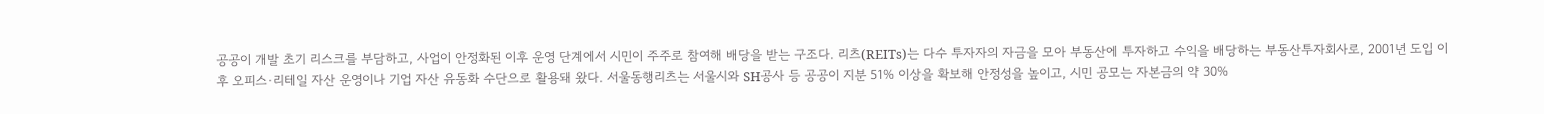공공이 개발 초기 리스크를 부담하고, 사업이 안정화된 이후 운영 단계에서 시민이 주주로 참여해 배당을 받는 구조다. 리츠(REITs)는 다수 투자자의 자금을 모아 부동산에 투자하고 수익을 배당하는 부동산투자회사로, 2001년 도입 이후 오피스·리테일 자산 운영이나 기업 자산 유동화 수단으로 활용돼 왔다. 서울동행리츠는 서울시와 SH공사 등 공공이 지분 51% 이상을 확보해 안정성을 높이고, 시민 공모는 자본금의 약 30%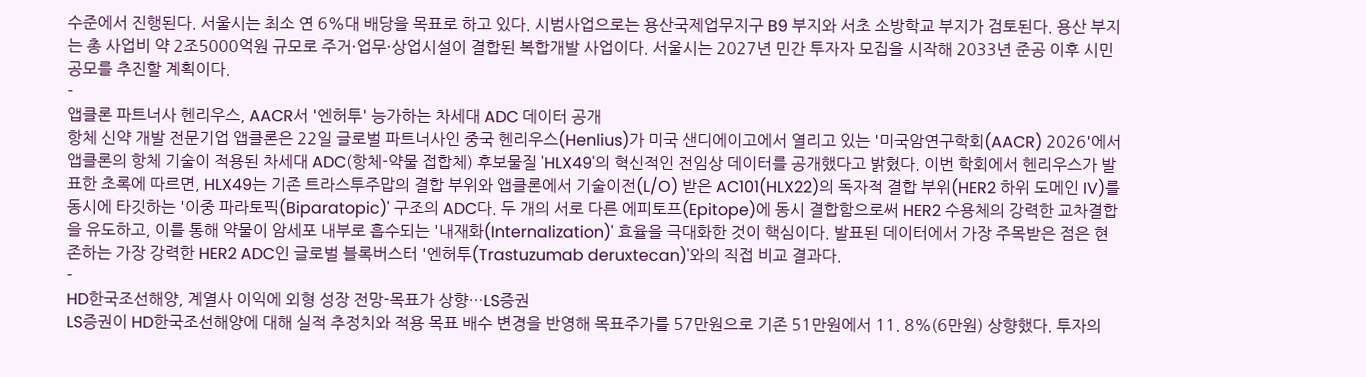수준에서 진행된다. 서울시는 최소 연 6%대 배당을 목표로 하고 있다. 시범사업으로는 용산국제업무지구 B9 부지와 서초 소방학교 부지가 검토된다. 용산 부지는 총 사업비 약 2조5000억원 규모로 주거·업무·상업시설이 결합된 복합개발 사업이다. 서울시는 2027년 민간 투자자 모집을 시작해 2033년 준공 이후 시민 공모를 추진할 계획이다.
-
앱클론 파트너사 헨리우스, AACR서 '엔허투' 능가하는 차세대 ADC 데이터 공개
항체 신약 개발 전문기업 앱클론은 22일 글로벌 파트너사인 중국 헨리우스(Henlius)가 미국 샌디에이고에서 열리고 있는 '미국암연구학회(AACR) 2026'에서 앱클론의 항체 기술이 적용된 차세대 ADC(항체-약물 접합체) 후보물질 'HLX49'의 혁신적인 전임상 데이터를 공개했다고 밝혔다. 이번 학회에서 헨리우스가 발표한 초록에 따르면, HLX49는 기존 트라스투주맙의 결합 부위와 앱클론에서 기술이전(L/O) 받은 AC101(HLX22)의 독자적 결합 부위(HER2 하위 도메인 IV)를 동시에 타깃하는 '이중 파라토픽(Biparatopic)' 구조의 ADC다. 두 개의 서로 다른 에피토프(Epitope)에 동시 결합함으로써 HER2 수용체의 강력한 교차결합을 유도하고, 이를 통해 약물이 암세포 내부로 흡수되는 '내재화(Internalization)' 효율을 극대화한 것이 핵심이다. 발표된 데이터에서 가장 주목받은 점은 현존하는 가장 강력한 HER2 ADC인 글로벌 블록버스터 '엔허투(Trastuzumab deruxtecan)'와의 직접 비교 결과다.
-
HD한국조선해양, 계열사 이익에 외형 성장 전망-목표가 상향…LS증권
LS증권이 HD한국조선해양에 대해 실적 추정치와 적용 목표 배수 변경을 반영해 목표주가를 57만원으로 기존 51만원에서 11. 8%(6만원) 상향했다. 투자의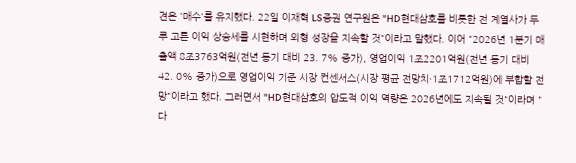견은 '매수'를 유지했다. 22일 이재혁 LS증권 연구원은 "HD현대삼호를 비롯한 전 계열사가 두루 고른 이익 상승세를 시현하며 외형 성장을 지속할 것"이라고 말했다. 이어 "2026년 1분기 매출액 8조3763억원(전년 동기 대비 23. 7% 증가), 영업이익 1조2201억원(전년 동기 대비 42. 0% 증가)으로 영업이익 기준 시장 컨센서스(시장 평균 전망치·1조1712억원)에 부합할 전망"이라고 했다. 그러면서 "HD현대삼호의 압도적 이익 역량은 2026년에도 지속될 것"이라며 "다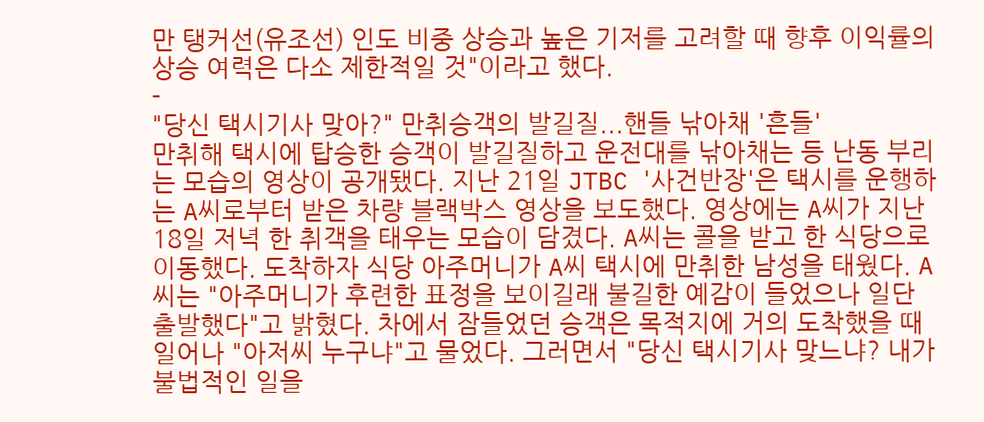만 탱커선(유조선) 인도 비중 상승과 높은 기저를 고려할 때 향후 이익률의 상승 여력은 다소 제한적일 것"이라고 했다.
-
"당신 택시기사 맞아?" 만취승객의 발길질...핸들 낚아채 '흔들'
만취해 택시에 탑승한 승객이 발길질하고 운전대를 낚아채는 등 난동 부리는 모습의 영상이 공개됐다. 지난 21일 JTBC '사건반장'은 택시를 운행하는 A씨로부터 받은 차량 블랙박스 영상을 보도했다. 영상에는 A씨가 지난 18일 저녁 한 취객을 태우는 모습이 담겼다. A씨는 콜을 받고 한 식당으로 이동했다. 도착하자 식당 아주머니가 A씨 택시에 만취한 남성을 태웠다. A씨는 "아주머니가 후련한 표정을 보이길래 불길한 예감이 들었으나 일단 출발했다"고 밝혔다. 차에서 잠들었던 승객은 목적지에 거의 도착했을 때 일어나 "아저씨 누구냐"고 물었다. 그러면서 "당신 택시기사 맞느냐? 내가 불법적인 일을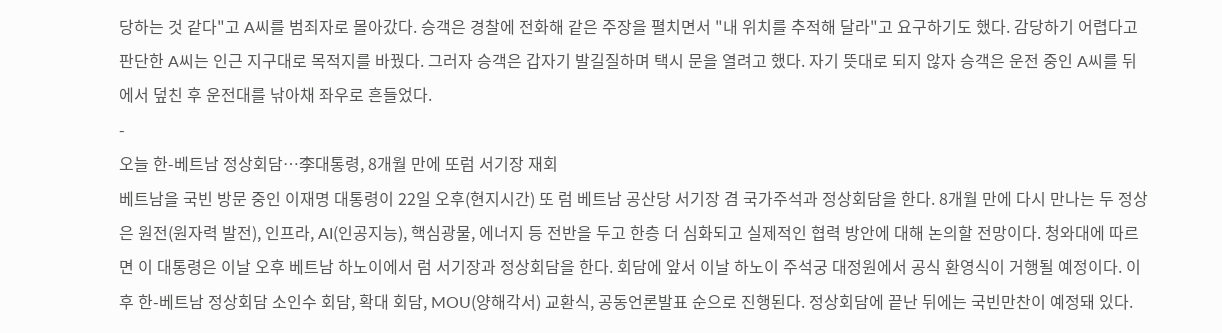당하는 것 같다"고 A씨를 범죄자로 몰아갔다. 승객은 경찰에 전화해 같은 주장을 펼치면서 "내 위치를 추적해 달라"고 요구하기도 했다. 감당하기 어렵다고 판단한 A씨는 인근 지구대로 목적지를 바꿨다. 그러자 승객은 갑자기 발길질하며 택시 문을 열려고 했다. 자기 뜻대로 되지 않자 승객은 운전 중인 A씨를 뒤에서 덮친 후 운전대를 낚아채 좌우로 흔들었다.
-
오늘 한-베트남 정상회담…李대통령, 8개월 만에 또럼 서기장 재회
베트남을 국빈 방문 중인 이재명 대통령이 22일 오후(현지시간) 또 럼 베트남 공산당 서기장 겸 국가주석과 정상회담을 한다. 8개월 만에 다시 만나는 두 정상은 원전(원자력 발전), 인프라, AI(인공지능), 핵심광물, 에너지 등 전반을 두고 한층 더 심화되고 실제적인 협력 방안에 대해 논의할 전망이다. 청와대에 따르면 이 대통령은 이날 오후 베트남 하노이에서 럼 서기장과 정상회담을 한다. 회담에 앞서 이날 하노이 주석궁 대정원에서 공식 환영식이 거행될 예정이다. 이후 한-베트남 정상회담 소인수 회담, 확대 회담, MOU(양해각서) 교환식, 공동언론발표 순으로 진행된다. 정상회담에 끝난 뒤에는 국빈만찬이 예정돼 있다.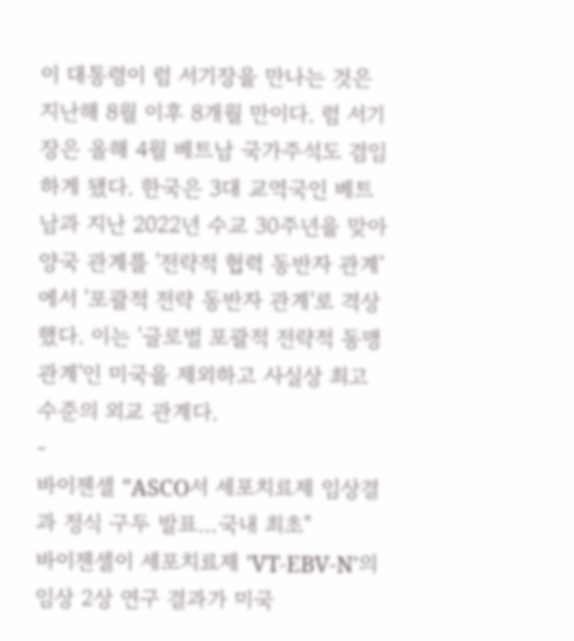이 대통령이 럼 서기장을 만나는 것은 지난해 8월 이후 8개월 만이다. 럼 서기장은 올해 4월 베트남 국가주석도 겸임하게 됐다. 한국은 3대 교역국인 베트남과 지난 2022년 수교 30주년을 맞아 양국 관계를 '전략적 협력 동반자 관계'에서 '포괄적 전략 동반자 관계'로 격상했다. 이는 '글로벌 포괄적 전략적 동맹 관계'인 미국을 제외하고 사실상 최고 수준의 외교 관계다.
-
바이젠셀 "ASCO서 세포치료제 임상결과 정식 구두 발표…국내 최초"
바이젠셀이 세포치료제 'VT-EBV-N'의 임상 2상 연구 결과가 미국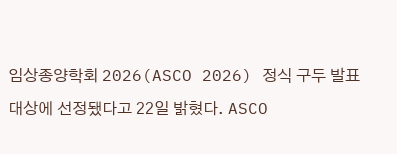임상종양학회 2026(ASCO 2026) 정식 구두 발표 대상에 선정됐다고 22일 밝혔다. ASCO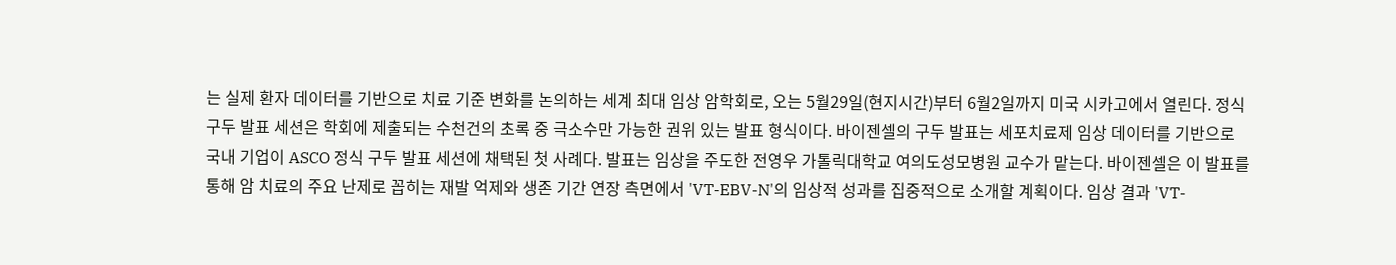는 실제 환자 데이터를 기반으로 치료 기준 변화를 논의하는 세계 최대 임상 암학회로, 오는 5월29일(현지시간)부터 6월2일까지 미국 시카고에서 열린다. 정식 구두 발표 세션은 학회에 제출되는 수천건의 초록 중 극소수만 가능한 권위 있는 발표 형식이다. 바이젠셀의 구두 발표는 세포치료제 임상 데이터를 기반으로 국내 기업이 ASCO 정식 구두 발표 세션에 채택된 첫 사례다. 발표는 임상을 주도한 전영우 가톨릭대학교 여의도성모병원 교수가 맡는다. 바이젠셀은 이 발표를 통해 암 치료의 주요 난제로 꼽히는 재발 억제와 생존 기간 연장 측면에서 'VT-EBV-N'의 임상적 성과를 집중적으로 소개할 계획이다. 임상 결과 'VT-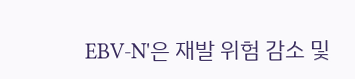EBV-N'은 재발 위험 감소 및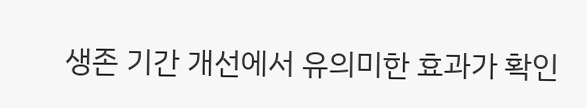생존 기간 개선에서 유의미한 효과가 확인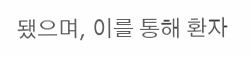됐으며, 이를 통해 환자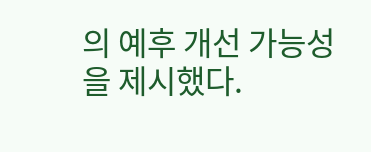의 예후 개선 가능성을 제시했다.